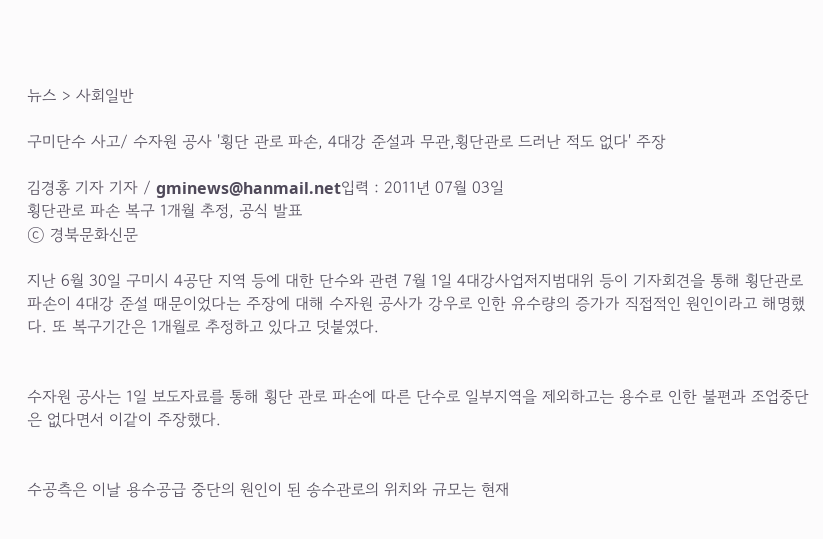뉴스 > 사회일반

구미단수 사고/ 수자원 공사 '횡단 관로 파손, 4대강 준설과 무관,횡단관로 드러난 적도 없다' 주장

김경홍 기자 기자 / gminews@hanmail.net입력 : 2011년 07월 03일
횡단관로 파손 복구 1개월 추정, 공식 발표
ⓒ 경북문화신문

지난 6월 30일 구미시 4공단 지역 등에 대한 단수와 관련 7월 1일 4대강사업저지범대위 등이 기자회견을 통해 횡단관로 파손이 4대강 준설 때문이었다는 주장에 대해 수자원 공사가 강우로 인한 유수량의 증가가 직접적인 원인이라고 해명했다. 또 복구기간은 1개월로 추정하고 있다고 덧붙였다.


수자원 공사는 1일 보도자료를 통해 횡단 관로 파손에 따른 단수로 일부지역을 제외하고는 용수로 인한 불편과 조업중단은 없다면서 이같이 주장했다.


수공측은 이날 용수공급 중단의 원인이 된 송수관로의 위치와 규모는 현재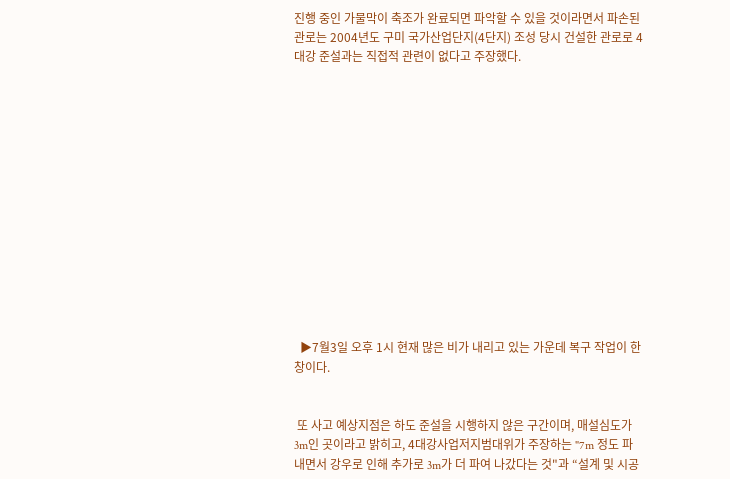진행 중인 가물막이 축조가 완료되면 파악할 수 있을 것이라면서 파손된 관로는 2004년도 구미 국가산업단지(4단지) 조성 당시 건설한 관로로 4대강 준설과는 직접적 관련이 없다고 주장했다.














  ▶7월3일 오후 1시 현재 많은 비가 내리고 있는 가운데 복구 작업이 한창이다.


 또 사고 예상지점은 하도 준설을 시행하지 않은 구간이며, 매설심도가 3m인 곳이라고 밝히고, 4대강사업저지범대위가 주장하는 "7m 정도 파내면서 강우로 인해 추가로 3m가 더 파여 나갔다는 것"과 “설계 및 시공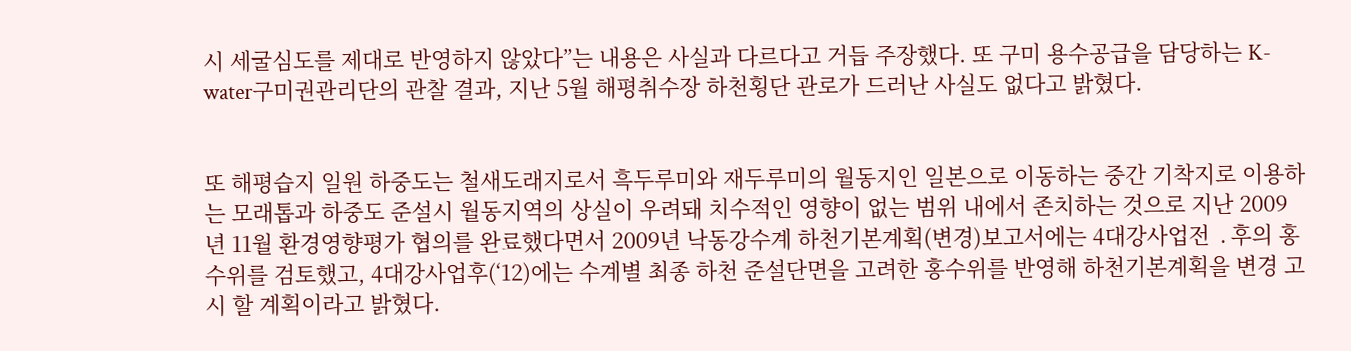시 세굴심도를 제대로 반영하지 않았다”는 내용은 사실과 다르다고 거듭 주장했다. 또 구미 용수공급을 담당하는 K-water구미권관리단의 관찰 결과, 지난 5월 해평취수장 하천횡단 관로가 드러난 사실도 없다고 밝혔다.


또 해평습지 일원 하중도는 철새도래지로서 흑두루미와 재두루미의 월동지인 일본으로 이동하는 중간 기착지로 이용하는 모래톱과 하중도 준설시 월동지역의 상실이 우려돼 치수적인 영향이 없는 범위 내에서 존치하는 것으로 지난 2009년 11월 환경영향평가 협의를 완료했다면서 2009년 낙동강수계 하천기본계획(변경)보고서에는 4대강사업전 ․후의 홍수위를 검토했고, 4대강사업후(‘12)에는 수계별 최종 하천 준설단면을 고려한 홍수위를 반영해 하천기본계획을 변경 고시 할 계획이라고 밝혔다.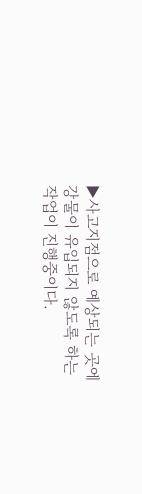▶사고지점으로 예상되는 곳에 강물이 유입되지 않도록 하는 작업이 진행중이다.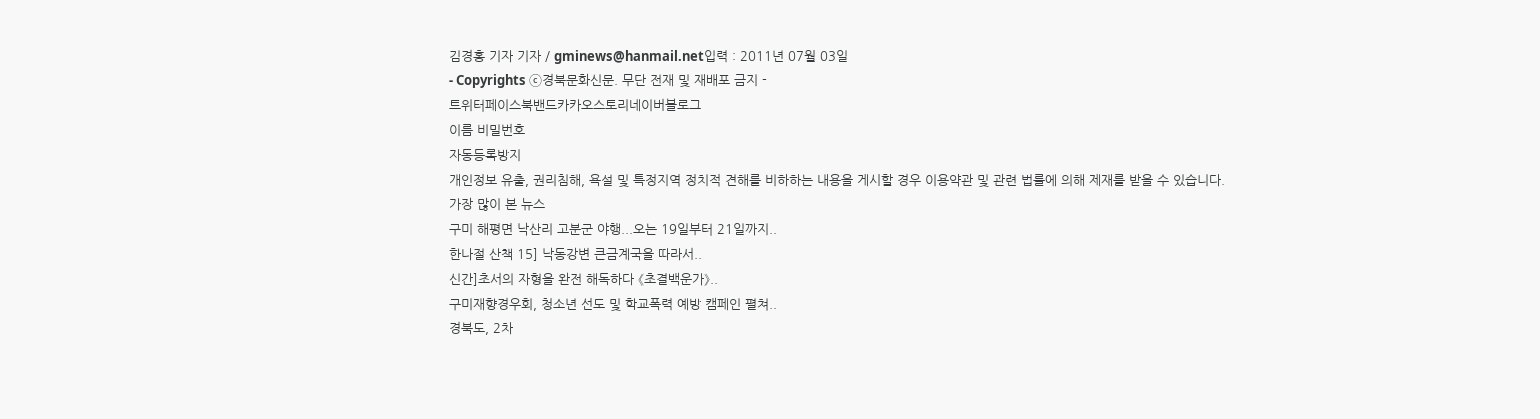김경홍 기자 기자 / gminews@hanmail.net입력 : 2011년 07월 03일
- Copyrights ⓒ경북문화신문. 무단 전재 및 재배포 금지 -
트위터페이스북밴드카카오스토리네이버블로그
이름 비밀번호
자동등록방지
개인정보 유출, 권리침해, 욕설 및 특정지역 정치적 견해를 비하하는 내용을 게시할 경우 이용약관 및 관련 법률에 의해 제재를 받을 수 있습니다.
가장 많이 본 뉴스
구미 해평면 낙산리 고분군 야행...오는 19일부터 21일까지..
한나절 산책 15] 낙동강변 큰금계국을 따라서..
신간]초서의 자형을 완전 해독하다 《초결백운가》..
구미재향경우회, 청소년 선도 및 학교폭력 예방 캠페인 펼쳐..
경북도, 2차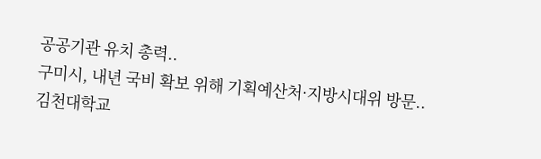공공기관 유치 총력..
구미시, 내년 국비 확보 위해 기획예산처·지방시대위 방문..
김천대학교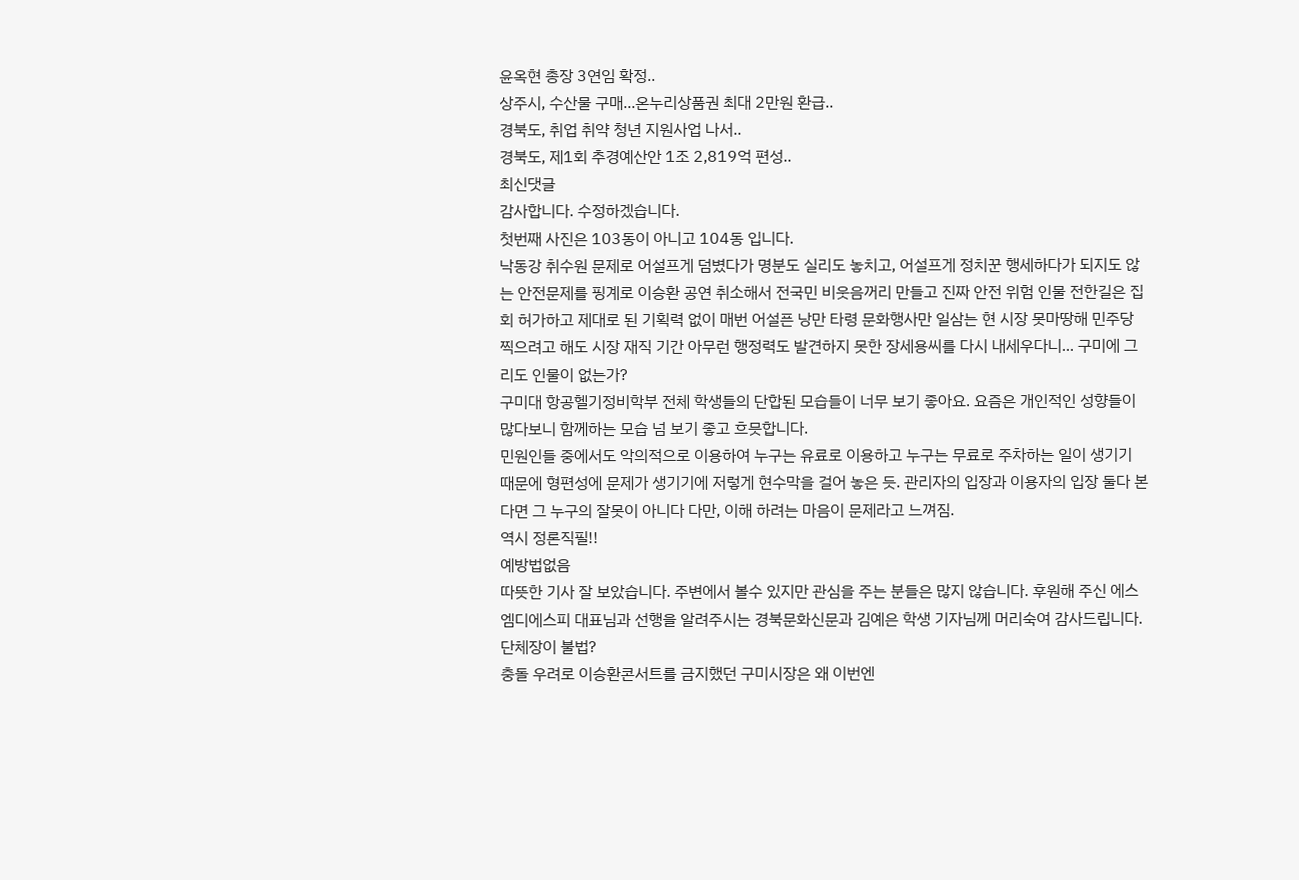윤옥현 총장 3연임 확정..
상주시, 수산물 구매...온누리상품권 최대 2만원 환급..
경북도, 취업 취약 청년 지원사업 나서..
경북도, 제1회 추경예산안 1조 2,819억 편성..
최신댓글
감사합니다. 수정하겠습니다.
첫번째 사진은 103동이 아니고 104동 입니다.
낙동강 취수원 문제로 어설프게 덤볐다가 명분도 실리도 놓치고, 어설프게 정치꾼 행세하다가 되지도 않는 안전문제를 핑계로 이승환 공연 취소해서 전국민 비웃음꺼리 만들고 진짜 안전 위험 인물 전한길은 집회 허가하고 제대로 된 기획력 없이 매번 어설픈 낭만 타령 문화행사만 일삼는 현 시장 못마땅해 민주당 찍으려고 해도 시장 재직 기간 아무런 행정력도 발견하지 못한 장세용씨를 다시 내세우다니... 구미에 그리도 인물이 없는가?
구미대 항공헬기정비학부 전체 학생들의 단합된 모습들이 너무 보기 좋아요. 요즘은 개인적인 성향들이 많다보니 함께하는 모습 넘 보기 좋고 흐믓합니다.
민원인들 중에서도 악의적으로 이용하여 누구는 유료로 이용하고 누구는 무료로 주차하는 일이 생기기 때문에 형편성에 문제가 생기기에 저렇게 현수막을 걸어 놓은 듯. 관리자의 입장과 이용자의 입장 둘다 본다면 그 누구의 잘못이 아니다 다만, 이해 하려는 마음이 문제라고 느껴짐.
역시 정론직필!!
예방법없음
따뜻한 기사 잘 보았습니다. 주변에서 볼수 있지만 관심을 주는 분들은 많지 않습니다. 후원해 주신 에스엠디에스피 대표님과 선행을 알려주시는 경북문화신문과 김예은 학생 기자님께 머리숙여 감사드립니다.
단체장이 불법?
충돌 우려로 이승환콘서트를 금지했던 구미시장은 왜 이번엔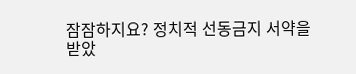잠잠하지요? 정치적 선동금지 서약을 받았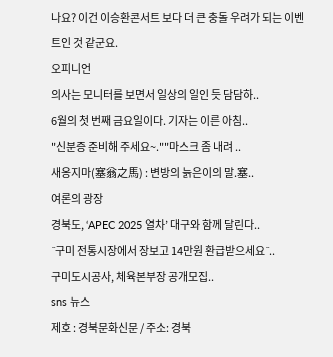나요? 이건 이승환콘서트 보다 더 큰 충돌 우려가 되는 이벤트인 것 같군요.
오피니언
의사는 모니터를 보면서 일상의 일인 듯 담담하..
6월의 첫 번째 금요일이다. 기자는 이른 아침..
"신분증 준비해 주세요~.""마스크 좀 내려 ..
새옹지마(塞翁之馬) : 변방의 늙은이의 말.塞..
여론의 광장
경북도, ‘APEC 2025 열차’ 대구와 함께 달린다..
˝구미 전통시장에서 장보고 14만원 환급받으세요˝..
구미도시공사, 체육본부장 공개모집..
sns 뉴스
제호 : 경북문화신문 / 주소: 경북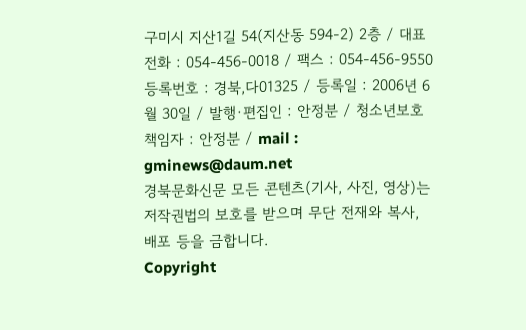구미시 지산1길 54(지산동 594-2) 2층 / 대표전화 : 054-456-0018 / 팩스 : 054-456-9550
등록번호 : 경북,다01325 / 등록일 : 2006년 6월 30일 / 발행·편집인 : 안정분 / 청소년보호책임자 : 안정분 / mail : gminews@daum.net
경북문화신문 모든 콘텐츠(기사, 사진, 영상)는 저작권법의 보호를 받으며 무단 전재와 복사, 배포 등을 금합니다.
Copyright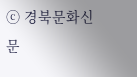ⓒ 경북문화신문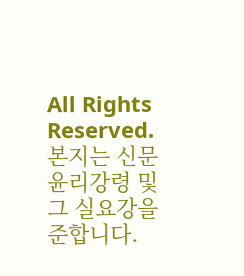All Rights Reserved. 본지는 신문 윤리강령 및 그 실요강을 준합니다.